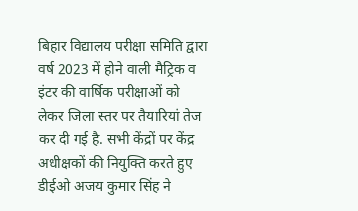बिहार विद्यालय परीक्षा समिति द्वारा वर्ष 2023 में होने वाली मैट्रिक व इंटर की वार्षिक परीक्षाओं को लेकर जिला स्तर पर तैयारियां तेज कर दी गई है. सभी केंद्रों पर केंद्र अधीक्षकों की नियुक्ति करते हुए डीईओ अजय कुमार सिंह ने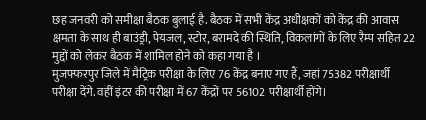छह जनवरी को समीक्षा बैठक बुलाई है. बैठक में सभी केंद्र अधीक्षकों को केंद्र की आवास क्षमता के साथ ही बाउंड्री, पेयजल, स्टोर, बरामदे की स्थिति, विकलांगों के लिए रैम्प सहित 22 मुद्दों को लेकर बैठक में शामिल होने को कहा गया है ।
मुजफ्फरपुर जिले में मैट्रिक परीक्षा के लिए 76 केंद्र बनाए गए हैं, जहां 75382 परीक्षार्थी परीक्षा देंगे. वहीं इंटर की परीक्षा में 67 केंद्रों पर 56102 परीक्षार्थी होंगे।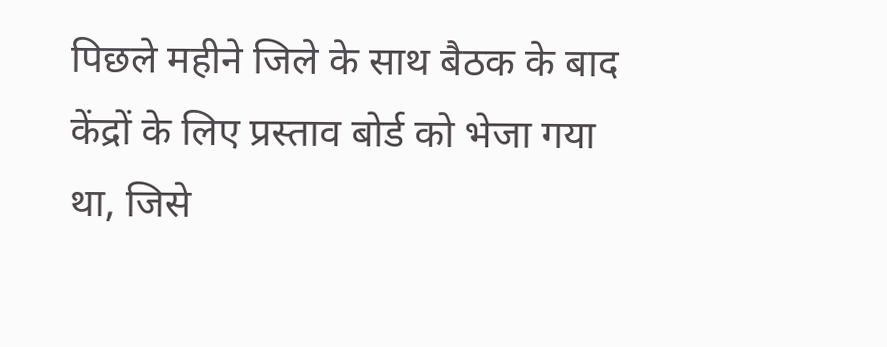पिछले महीने जिले के साथ बैठक के बाद केंद्रों के लिए प्रस्ताव बोर्ड को भेजा गया था, जिसे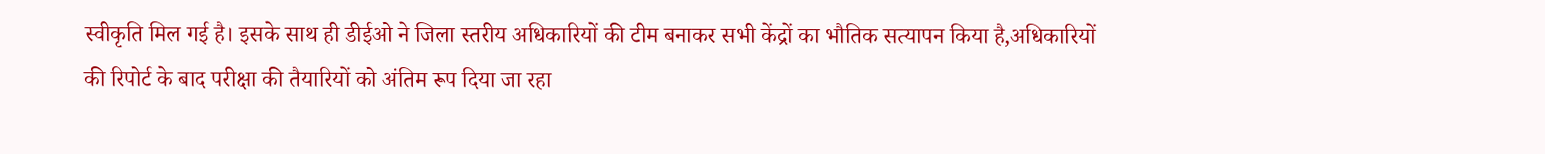स्वीकृति मिल गई है। इसके साथ ही डीईओ ने जिला स्तरीय अधिकारियों की टीम बनाकर सभी केंद्रों का भौतिक सत्यापन किया है,अधिकारियों की रिपोर्ट के बाद परीक्षा की तैयारियों को अंतिम रूप दिया जा रहा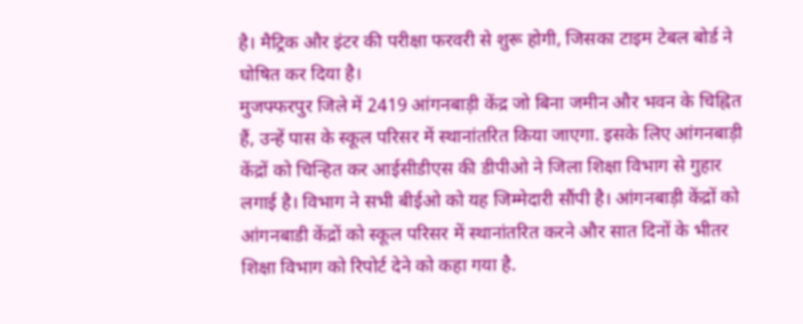है। मैट्रिक और इंटर की परीक्षा फरवरी से शुरू होगी, जिसका टाइम टेबल बोर्ड ने घोषित कर दिया है।
मुजफ्फरपुर जिले में 2419 आंगनबाड़ी केंद्र जो बिना जमीन और भवन के चिह्नित हैं, उन्हें पास के स्कूल परिसर में स्थानांतरित किया जाएगा. इसके लिए आंगनबाड़ी केंद्रों को चिन्हित कर आईसीडीएस की डीपीओ ने जिला शिक्षा विभाग से गुहार लगाई है। विभाग ने सभी बीईओ को यह जिम्मेदारी सौंपी है। आंगनबाड़ी केंद्रों को आंगनबाडी केंद्रों को स्कूल परिसर में स्थानांतरित करने और सात दिनों के भीतर शिक्षा विभाग को रिपोर्ट देने को कहा गया है.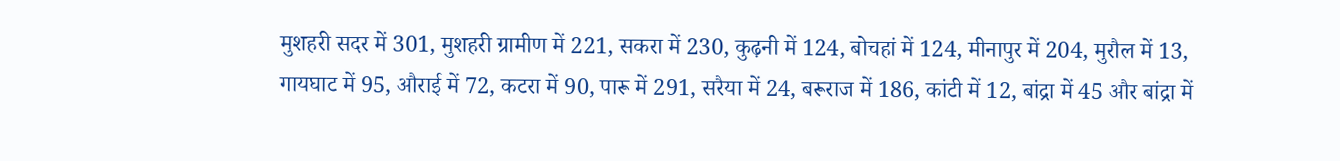मुशहरी सदर में 301, मुशहरी ग्रामीण में 221, सकरा में 230, कुढ़नी में 124, बोचहां में 124, मीनापुर में 204, मुरौल में 13, गायघाट में 95, औराई में 72, कटरा में 90, पारू में 291, सरैया में 24, बरूराज में 186, कांटी में 12, बांद्रा में 45 और बांद्रा में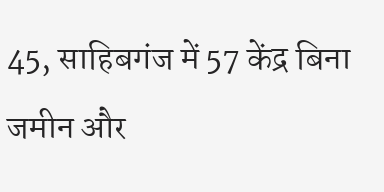45, साहिबगंज में 57 केंद्र बिना जमीन और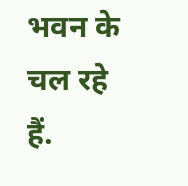भवन के चल रहे हैं.